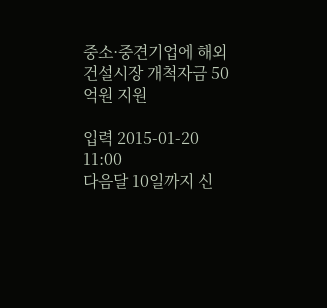중소·중견기업에 해외건설시장 개척자금 50억원 지원

입력 2015-01-20 11:00
다음달 10일까지 신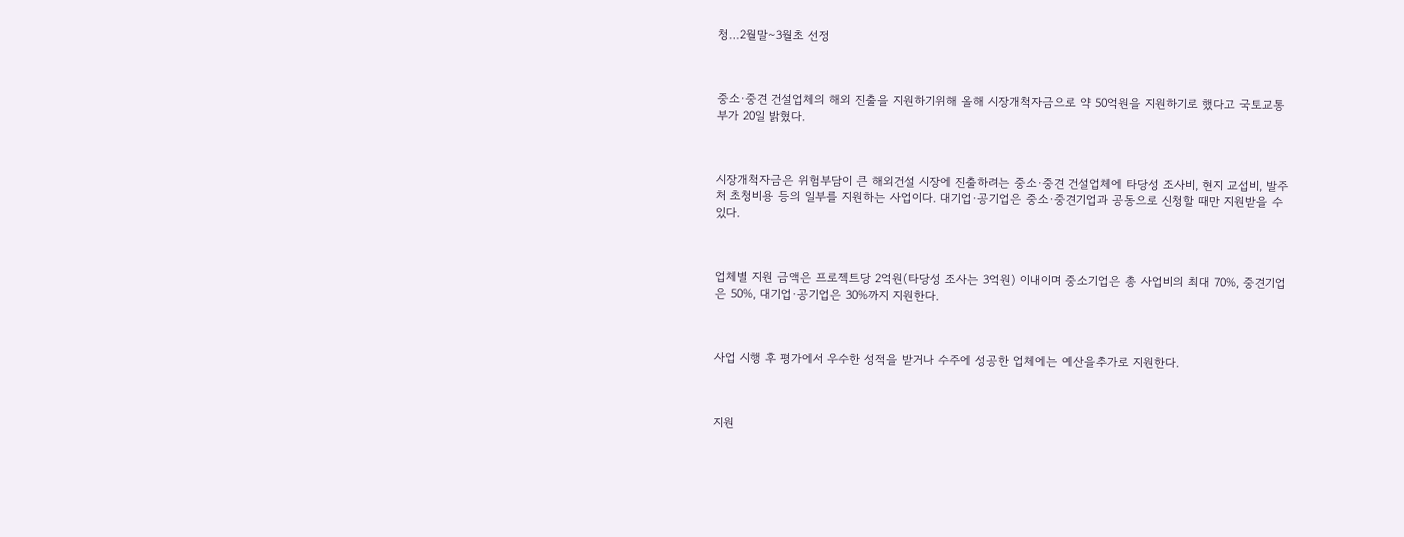청…2월말∼3월초 선정



중소·중견 건설업체의 해외 진출을 지원하기위해 올해 시장개척자금으로 약 50억원을 지원하기로 했다고 국토교통부가 20일 밝혔다.



시장개척자금은 위험부담이 큰 해외건설 시장에 진출하려는 중소·중견 건설업체에 타당성 조사비, 현지 교섭비, 발주처 초청비용 등의 일부를 지원하는 사업이다. 대기업·공기업은 중소·중견기업과 공동으로 신청할 때만 지원받을 수 있다.



업체별 지원 금액은 프로젝트당 2억원(타당성 조사는 3억원) 이내이며 중소기업은 총 사업비의 최대 70%, 중견기업은 50%, 대기업·공기업은 30%까지 지원한다.



사업 시행 후 평가에서 우수한 성적을 받거나 수주에 성공한 업체에는 예산을추가로 지원한다.



지원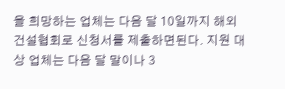을 희망하는 업체는 다음 달 10일까지 해외건설협회로 신청서를 제출하면된다. 지원 대상 업체는 다음 달 말이나 3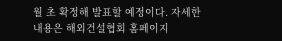월 초 확정해 발표할 예정이다. 자세한 내용은 해외건설협회 홈페이지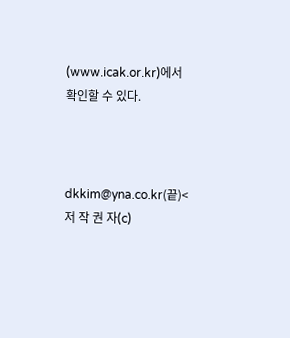(www.icak.or.kr)에서 확인할 수 있다.



dkkim@yna.co.kr(끝)<저 작 권 자(c)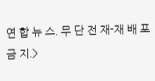연 합 뉴 스. 무 단 전 재-재 배 포 금 지.>